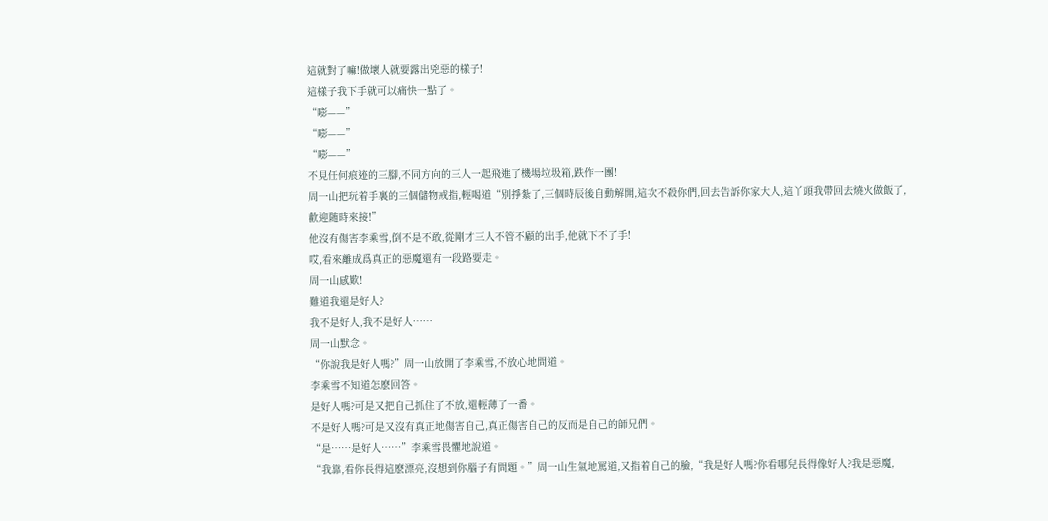這就對了嘛!做壞人就要露出兇惡的樣子!
這樣子我下手就可以痛快一點了。
“嘭——”
“嘭——”
“嘭——”
不見任何痕迹的三腳,不同方向的三人一起飛進了機場垃圾箱,跌作一團!
周一山把玩着手裏的三個儲物戒指,輕喝道“别掙紮了,三個時辰後自動解開,這次不殺你們,回去告訴你家大人,這丫頭我帶回去燒火做飯了,歡迎随時來接!”
他沒有傷害李乘雪,倒不是不敢,從剛才三人不管不顧的出手,他就下不了手!
哎,看來離成爲真正的惡魔還有一段路要走。
周一山感歎!
難道我還是好人?
我不是好人,我不是好人……
周一山默念。
“你說我是好人嗎?”周一山放開了李乘雪,不放心地問道。
李乘雪不知道怎麽回答。
是好人嗎?可是又把自己抓住了不放,還輕薄了一番。
不是好人嗎?可是又沒有真正地傷害自己,真正傷害自己的反而是自己的師兄們。
“是……是好人……”李乘雪畏懼地說道。
“我靠,看你長得這麽漂亮,沒想到你腦子有問題。”周一山生氣地罵道,又指着自己的臉,“我是好人嗎?你看哪兒長得像好人?我是惡魔,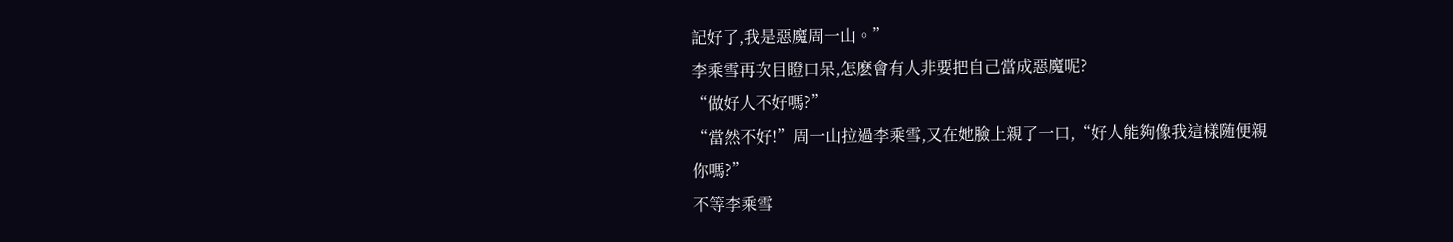記好了,我是惡魔周一山。”
李乘雪再次目瞪口呆,怎麽會有人非要把自己當成惡魔呢?
“做好人不好嗎?”
“當然不好!”周一山拉過李乘雪,又在她臉上親了一口,“好人能夠像我這樣随便親你嗎?”
不等李乘雪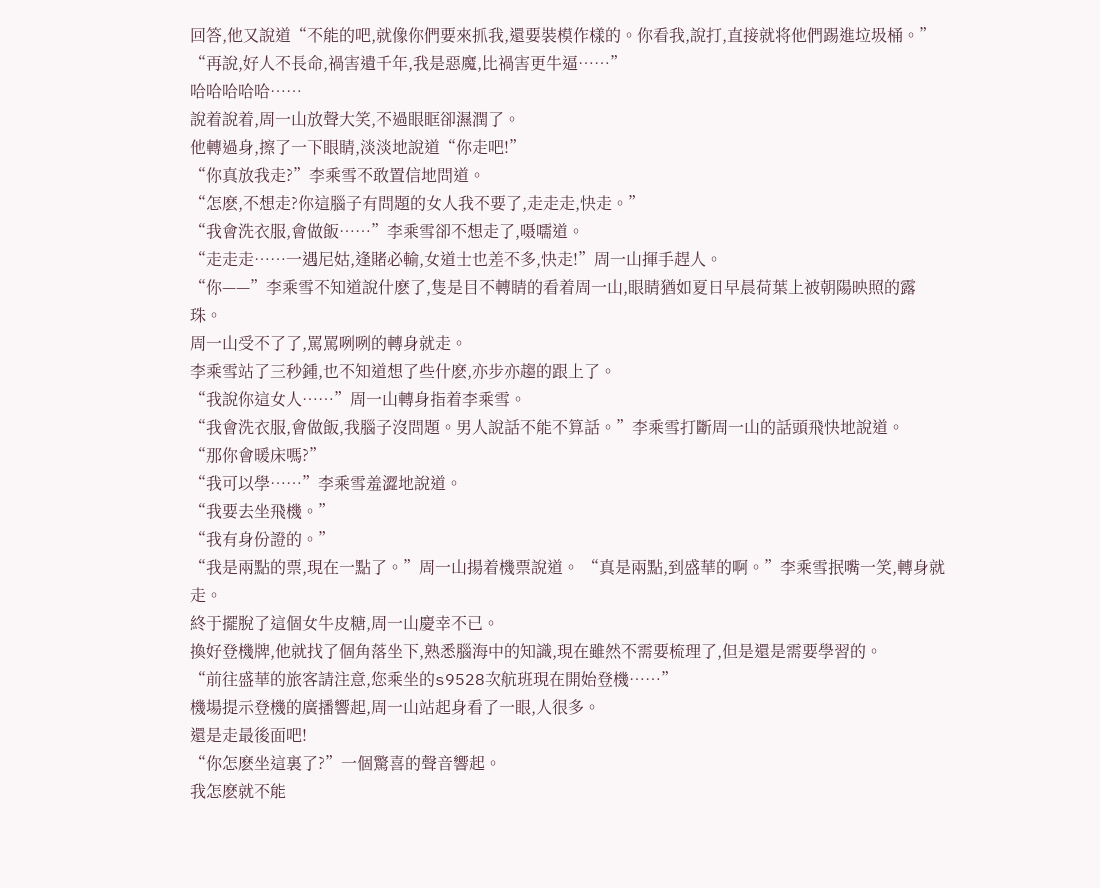回答,他又說道“不能的吧,就像你們要來抓我,還要裝模作樣的。你看我,說打,直接就将他們踢進垃圾桶。”
“再說,好人不長命,禍害遺千年,我是惡魔,比禍害更牛逼……”
哈哈哈哈哈……
說着說着,周一山放聲大笑,不過眼眶卻濕潤了。
他轉過身,擦了一下眼睛,淡淡地說道“你走吧!”
“你真放我走?”李乘雪不敢置信地問道。
“怎麽,不想走?你這腦子有問題的女人我不要了,走走走,快走。”
“我會洗衣服,會做飯……”李乘雪卻不想走了,嗫嚅道。
“走走走……一遇尼姑,逢賭必輸,女道士也差不多,快走!”周一山揮手趕人。
“你——”李乘雪不知道說什麽了,隻是目不轉睛的看着周一山,眼睛猶如夏日早晨荷葉上被朝陽映照的露珠。
周一山受不了了,罵罵咧咧的轉身就走。
李乘雪站了三秒鍾,也不知道想了些什麽,亦步亦趨的跟上了。
“我說你這女人……”周一山轉身指着李乘雪。
“我會洗衣服,會做飯,我腦子沒問題。男人說話不能不算話。”李乘雪打斷周一山的話頭飛快地說道。
“那你會暖床嗎?”
“我可以學……”李乘雪羞澀地說道。
“我要去坐飛機。”
“我有身份證的。”
“我是兩點的票,現在一點了。”周一山揚着機票說道。 “真是兩點,到盛華的啊。”李乘雪抿嘴一笑,轉身就走。
終于擺脫了這個女牛皮糖,周一山慶幸不已。
換好登機牌,他就找了個角落坐下,熟悉腦海中的知識,現在雖然不需要梳理了,但是還是需要學習的。
“前往盛華的旅客請注意,您乘坐的s9528次航班現在開始登機……”
機場提示登機的廣播響起,周一山站起身看了一眼,人很多。
還是走最後面吧!
“你怎麽坐這裏了?”一個驚喜的聲音響起。
我怎麽就不能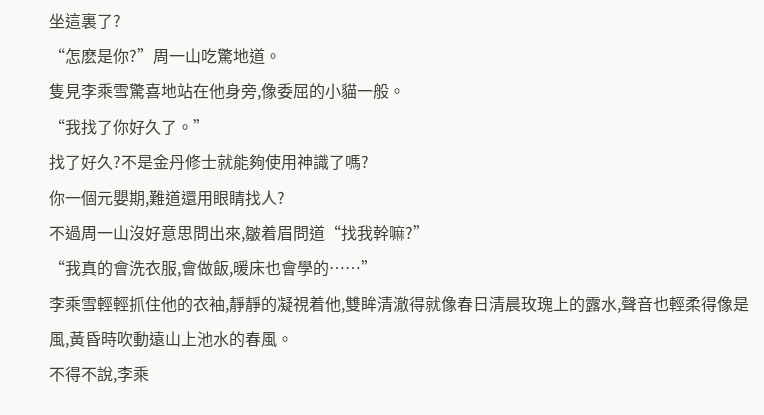坐這裏了?
“怎麽是你?”周一山吃驚地道。
隻見李乘雪驚喜地站在他身旁,像委屈的小貓一般。
“我找了你好久了。”
找了好久?不是金丹修士就能夠使用神識了嗎?
你一個元嬰期,難道還用眼睛找人?
不過周一山沒好意思問出來,皺着眉問道“找我幹嘛?”
“我真的會洗衣服,會做飯,暖床也會學的……”
李乘雪輕輕抓住他的衣袖,靜靜的凝視着他,雙眸清澈得就像春日清晨玫瑰上的露水,聲音也輕柔得像是風,黃昏時吹動遠山上池水的春風。
不得不說,李乘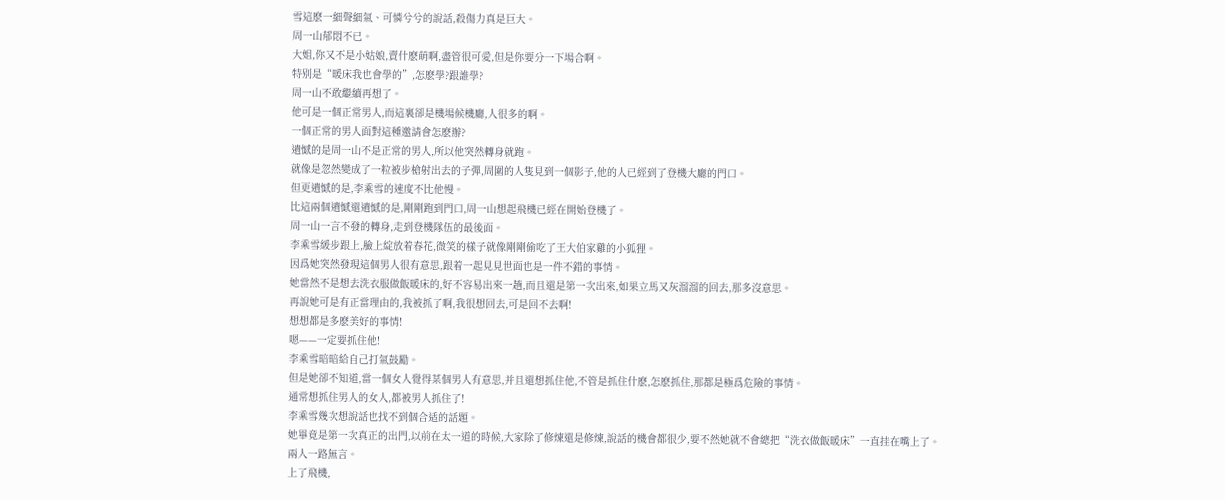雪這麽一細聲細氣、可憐兮兮的說話,殺傷力真是巨大。
周一山郁悶不已。
大姐,你又不是小姑娘,賣什麽萌啊,盡管很可愛,但是你要分一下場合啊。
特别是“暖床我也會學的”,怎麽學?跟誰學?
周一山不敢繼續再想了。
他可是一個正常男人,而這裏卻是機場候機廳,人很多的啊。
一個正常的男人面對這種邀請會怎麽辦?
遺憾的是周一山不是正常的男人,所以他突然轉身就跑。
就像是忽然變成了一粒被步槍射出去的子彈,周圍的人隻見到一個影子,他的人已經到了登機大廳的門口。
但更遺憾的是,李乘雪的速度不比他慢。
比這兩個遺憾還遺憾的是,剛剛跑到門口,周一山想起飛機已經在開始登機了。
周一山一言不發的轉身,走到登機隊伍的最後面。
李乘雪緩步跟上,臉上綻放着春花,微笑的樣子就像剛剛偷吃了王大伯家雞的小狐狸。
因爲她突然發現這個男人很有意思,跟着一起見見世面也是一件不錯的事情。
她當然不是想去洗衣服做飯暖床的,好不容易出來一趟,而且還是第一次出來,如果立馬又灰溜溜的回去,那多沒意思。
再說她可是有正當理由的,我被抓了啊,我很想回去,可是回不去啊!
想想都是多麽美好的事情!
嗯——一定要抓住他!
李乘雪暗暗給自己打氣鼓勵。
但是她卻不知道,當一個女人覺得某個男人有意思,并且還想抓住他,不管是抓住什麽,怎麽抓住,那都是極爲危險的事情。
通常想抓住男人的女人,都被男人抓住了!
李乘雪幾次想說話也找不到個合适的話題。
她畢竟是第一次真正的出門,以前在太一道的時候,大家除了修煉還是修煉,說話的機會都很少,要不然她就不會總把“洗衣做飯暖床”一直挂在嘴上了。
兩人一路無言。
上了飛機,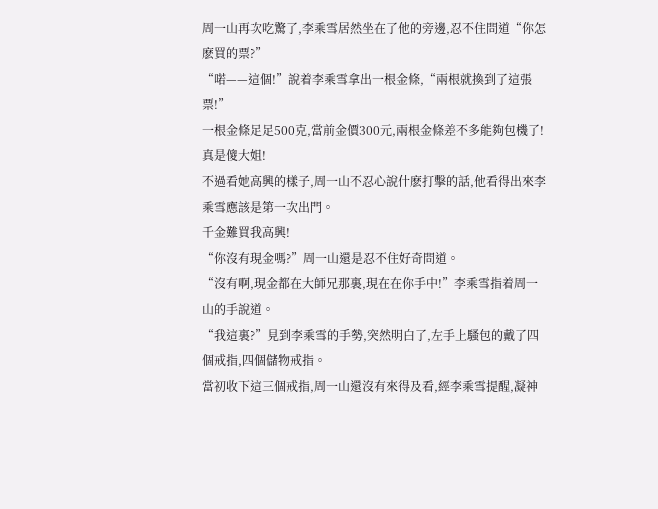周一山再次吃驚了,李乘雪居然坐在了他的旁邊,忍不住問道“你怎麽買的票?”
“喏——這個!”說着李乘雪拿出一根金條,“兩根就換到了這張票!”
一根金條足足500克,當前金價300元,兩根金條差不多能夠包機了!
真是傻大姐!
不過看她高興的樣子,周一山不忍心說什麽打擊的話,他看得出來李乘雪應該是第一次出門。
千金難買我高興!
“你沒有現金嗎?”周一山還是忍不住好奇問道。
“沒有啊,現金都在大師兄那裏,現在在你手中!”李乘雪指着周一山的手說道。
“我這裏?”見到李乘雪的手勢,突然明白了,左手上騷包的戴了四個戒指,四個儲物戒指。
當初收下這三個戒指,周一山還沒有來得及看,經李乘雪提醒,凝神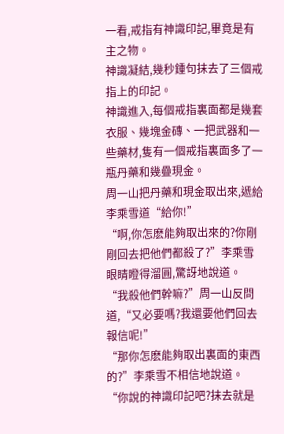一看,戒指有神識印記,畢竟是有主之物。
神識凝結,幾秒鍾句抹去了三個戒指上的印記。
神識進入,每個戒指裏面都是幾套衣服、幾塊金磚、一把武器和一些藥材,隻有一個戒指裏面多了一瓶丹藥和幾疊現金。
周一山把丹藥和現金取出來,遞給李乘雪道“給你!”
“啊,你怎麽能夠取出來的?你剛剛回去把他們都殺了?”李乘雪眼睛瞪得溜圓,驚訝地說道。
“我殺他們幹嘛?”周一山反問道,“又必要嗎?我還要他們回去報信呢!”
“那你怎麽能夠取出裏面的東西的?”李乘雪不相信地說道。
“你說的神識印記吧?抹去就是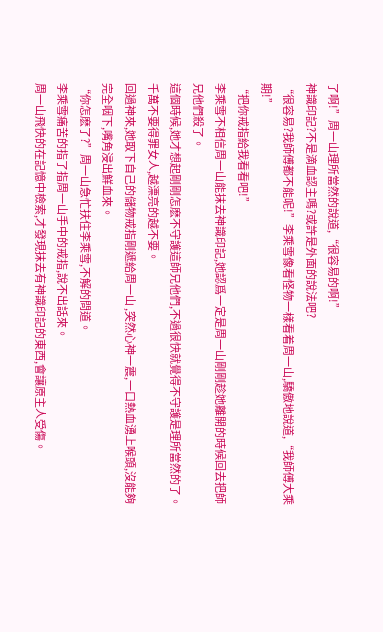了啊!”周一山理所當然的說道,“很容易的啊!”
神識印記?不是滴血認主嗎?或許是外面的說法吧?
“很容易?我師傅都不能呢!”李乘雪像看怪物一樣看着周一山,驕傲地說道,“我師傅大乘期!”
“把你戒指給我看看吧!”
李乘雪不相信周一山能抹去神識印記,她認爲一定是周一山剛剛趁她離開的時候回去把師兄他們殺了。
這個時候,她才想起剛剛怎麽不守護這師兄他們,不過很快就覺得不守護是理所當然的了。
千萬不要得罪女人,越漂亮的越不要。
回過神來,她取下自己的儲物戒指剛遞給周一山 ,突然心神一震,一口熱血湧上喉頭,沒能夠完全咽下,嘴角浸出鮮血來。
“你怎麽了?”周一山急忙扶住李乘雪,不解的問道。
李乘雪痛苦的指了指周一山手中的戒指,說不出話來。
周一山飛快的在記憶中檢索,才發現抹去有神識印記的東西,會讓原主人受傷。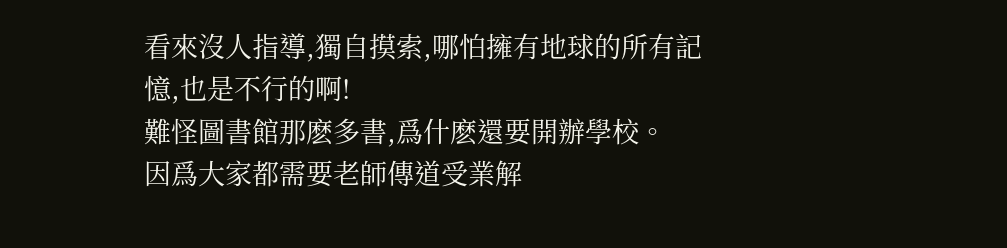看來沒人指導,獨自摸索,哪怕擁有地球的所有記憶,也是不行的啊!
難怪圖書館那麽多書,爲什麽還要開辦學校。
因爲大家都需要老師傳道受業解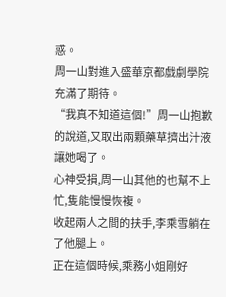惑。
周一山對進入盛華京都戲劇學院充滿了期待。
“我真不知道這個!”周一山抱歉的說道,又取出兩顆藥草擠出汁液讓她喝了。
心神受損,周一山其他的也幫不上忙,隻能慢慢恢複。
收起兩人之間的扶手,李乘雪躺在了他腿上。
正在這個時候,乘務小姐剛好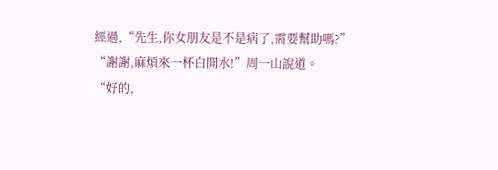經過,“先生,你女朋友是不是病了,需要幫助嗎?”
“謝謝,麻煩來一杯白開水!”周一山說道。
“好的,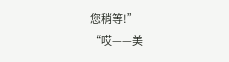您稍等!”
“哎——美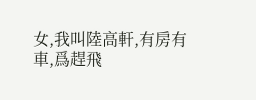女,我叫陸高軒,有房有車,爲趕飛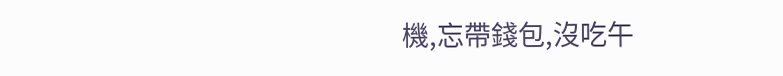機,忘帶錢包,沒吃午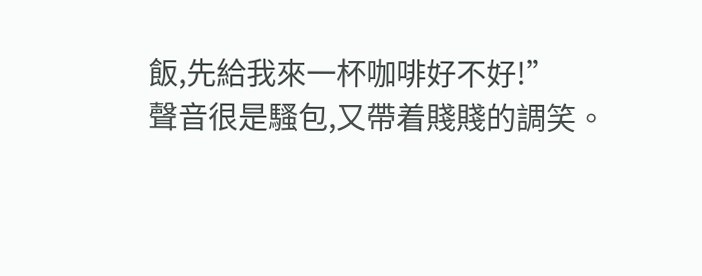飯,先給我來一杯咖啡好不好!”
聲音很是騷包,又帶着賤賤的調笑。